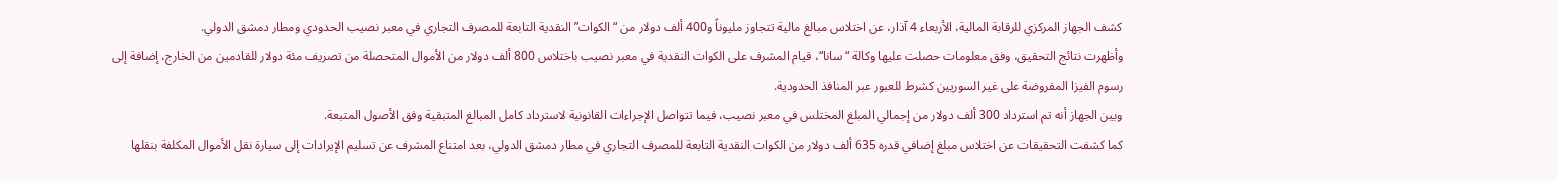كشف الجهاز المركزي للرقابة المالية، الأربعاء 4 آذار، عن اختلاس مبالغ مالية تتجاوز مليوناً و400 ألف دولار من “الكوات” النقدية التابعة للمصرف التجاري في معبر نصيب الحدودي ومطار دمشق الدولي.
وأظهرت نتائج التحقيق، وفق معلومات حصلت عليها وكالة “سانا“، قيام المشرف على الكوات النقدية في معبر نصيب باختلاس 800 ألف دولار من الأموال المتحصلة من تصريف مئة دولار للقادمين من الخارج، إضافة إلى رسوم الفيزا المفروضة على غير السوريين كشرط للعبور عبر المنافذ الحدودية.
وبين الجهاز أنه تم استرداد 300 ألف دولار من إجمالي المبلغ المختلس في معبر نصيب، فيما تتواصل الإجراءات القانونية لاسترداد كامل المبالغ المتبقية وفق الأصول المتبعة.
كما كشفت التحقيقات عن اختلاس مبلغ إضافي قدره 635 ألف دولار من الكوات النقدية التابعة للمصرف التجاري في مطار دمشق الدولي، بعد امتناع المشرف عن تسليم الإيرادات إلى سيارة نقل الأموال المكلفة بنقلها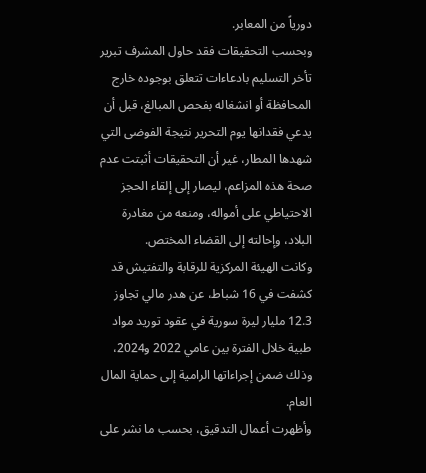دورياً من المعابر.
وبحسب التحقيقات فقد حاول المشرف تبرير تأخر التسليم بادعاءات تتعلق بوجوده خارج المحافظة أو انشغاله بفحص المبالغ، قبل أن يدعي فقدانها يوم التحرير نتيجة الفوضى التي شهدها المطار، غير أن التحقيقات أثبتت عدم صحة هذه المزاعم، ليصار إلى إلقاء الحجز الاحتياطي على أمواله، ومنعه من مغادرة البلاد، وإحالته إلى القضاء المختص.
وكانت الهيئة المركزية للرقابة والتفتيش قد كشفت في 16 شباط، عن هدر مالي تجاوز 12.3 مليار ليرة سورية في عقود توريد مواد طبية خلال الفترة بين عامي 2022 و2024، وذلك ضمن إجراءاتها الرامية إلى حماية المال العام.
وأظهرت أعمال التدقيق، بحسب ما نشر على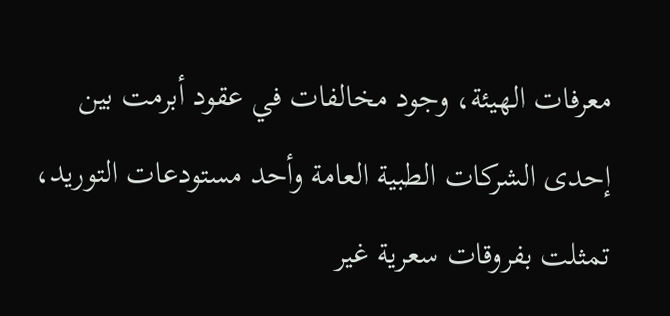معرفات الهيئة، وجود مخالفات في عقود أبرمت بين إحدى الشركات الطبية العامة وأحد مستودعات التوريد، تمثلت بفروقات سعرية غير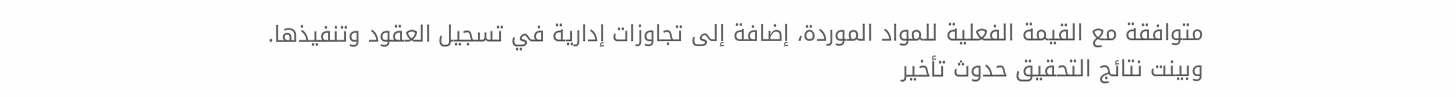متوافقة مع القيمة الفعلية للمواد الموردة، إضافة إلى تجاوزات إدارية في تسجيل العقود وتنفيذها.
وبينت نتائج التحقيق حدوث تأخير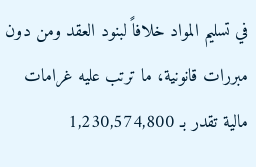في تسليم المواد خلافاً لبنود العقد ومن دون مبررات قانونية، ما ترتب عليه غرامات مالية تقدر بـ 1,230,574,800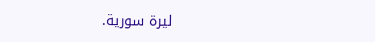ليرة سورية.